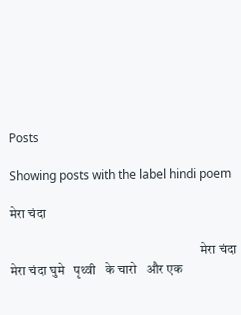Posts

Showing posts with the label hindi poem

मेरा चंदा

                                                                        मेरा चंदा मेरा चंदा घुमे   पृथ्वी   के चारो   और एक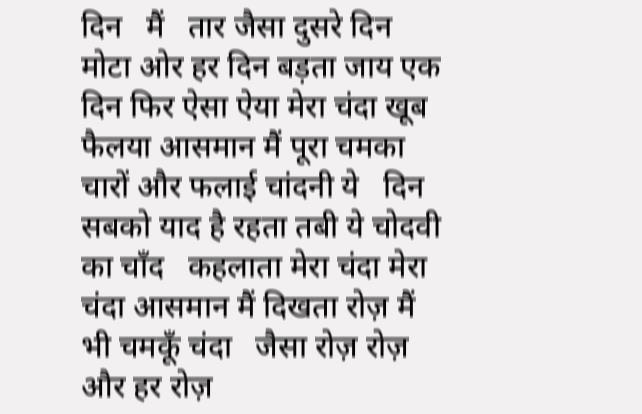दिन   मैं   तार जैसा दुसरे दिन मोटा ओर हर दिन बड़ता जाय एक दिन फिर ऐसा ऐया मेरा चंदा खूब फैलया आसमान मैं पूरा चमका चारों और फलाई चांदनी ये   दिन सबको याद है रहता तबी ये चोदवी का चाँद   कहलाता मेरा चंदा मेरा चंदा आसमान मैं दिखता रोज़ मैं भी चमकूँ चंदा   जैसा रोज़ रोज़ और हर रोज़